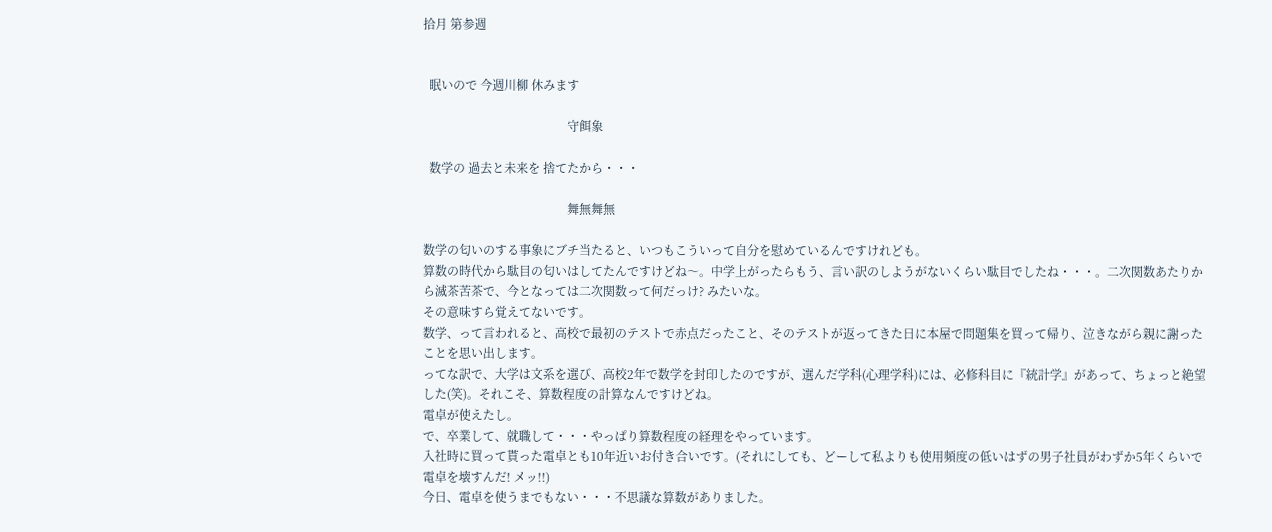拾月 第参週


  眠いので 今週川柳 休みます

                                                守餌象

  数学の 過去と未来を 捨てたから・・・

                                                舞無舞無

数学の匂いのする事象にブチ当たると、いつもこういって自分を慰めているんですけれども。
算数の時代から駄目の匂いはしてたんですけどね〜。中学上がったらもう、言い訳のしようがないくらい駄目でしたね・・・。二次関数あたりから滅茶苦茶で、今となっては二次関数って何だっけ? みたいな。
その意味すら覚えてないです。
数学、って言われると、高校で最初のテストで赤点だったこと、そのテストが返ってきた日に本屋で問題集を買って帰り、泣きながら親に謝ったことを思い出します。
ってな訳で、大学は文系を選び、高校2年で数学を封印したのですが、選んだ学科(心理学科)には、必修科目に『統計学』があって、ちょっと絶望した(笑)。それこそ、算数程度の計算なんですけどね。
電卓が使えたし。
で、卒業して、就職して・・・やっぱり算数程度の経理をやっています。
入社時に買って貰った電卓とも10年近いお付き合いです。(それにしても、どーして私よりも使用頻度の低いはずの男子社員がわずか5年くらいで電卓を壊すんだ! メッ!!)
今日、電卓を使うまでもない・・・不思議な算数がありました。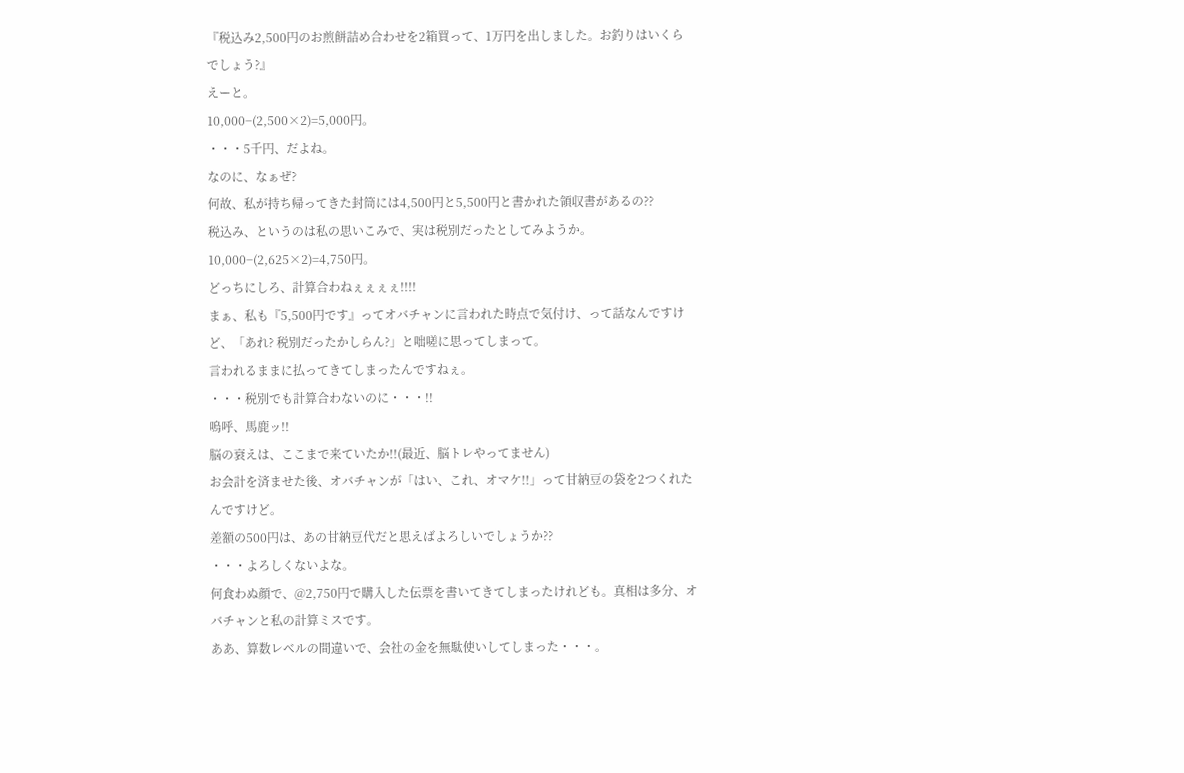『税込み2,500円のお煎餅詰め合わせを2箱買って、1万円を出しました。お釣りはいくらでしょう?』
えーと。
10,000−(2,500×2)=5,000円。
・・・5千円、だよね。
なのに、なぁぜ?
何故、私が持ち帰ってきた封筒には4,500円と5,500円と書かれた領収書があるの??
税込み、というのは私の思いこみで、実は税別だったとしてみようか。
10,000−(2,625×2)=4,750円。
どっちにしろ、計算合わねぇぇぇぇ!!!!
まぁ、私も『5,500円です』ってオバチャンに言われた時点で気付け、って話なんですけど、「あれ? 税別だったかしらん?」と咄嗟に思ってしまって。
言われるままに払ってきてしまったんですねぇ。
・・・税別でも計算合わないのに・・・!!
嗚呼、馬鹿ッ!!
脳の衰えは、ここまで来ていたか!!(最近、脳トレやってません)
お会計を済ませた後、オバチャンが「はい、これ、オマケ!!」って甘納豆の袋を2つくれたんですけど。
差額の500円は、あの甘納豆代だと思えばよろしいでしょうか??
・・・よろしくないよな。
何食わぬ顔で、@2,750円で購入した伝票を書いてきてしまったけれども。真相は多分、オバチャンと私の計算ミスです。
ああ、算数レベルの間違いで、会社の金を無駄使いしてしまった・・・。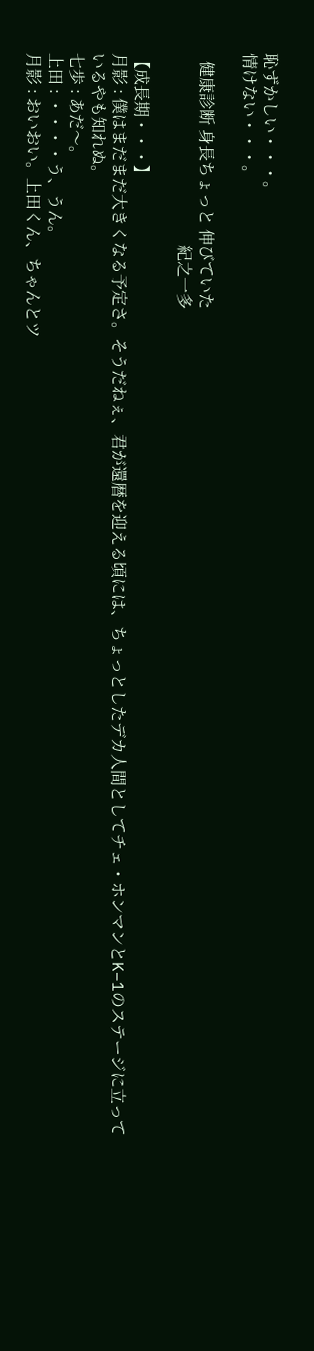恥ずかしい・・・。
情けない・・・。

  健康診断 身長ちょっと 伸びていた
                                                紀之一多

【成長期・・・】
月影 : 僕はまだまだ大きくなる予定さ。そうだねぇ、君が還暦を迎える頃には、ちょっとしたデカ人間としてチェ・ホンマンとK−1のステージに立っているやも知れぬ。
七歩 : あだ〜。
上田 : ・・・・う、うん。
月影 : おいおい。上田くん、ちゃんとツ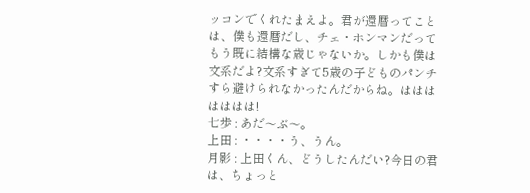ッコンでくれたまえよ。君が還暦ってことは、僕も還暦だし、チェ・ホンマンだってもう既に結構な歳じゃないか。しかも僕は文系だよ?文系すぎて5歳の子どものパンチすら避けられなかったんだからね。ははははははは!
七歩 : あだ〜ぶ〜。
上田 : ・・・・う、うん。
月影 : 上田くん、どうしたんだい?今日の君は、ちょっと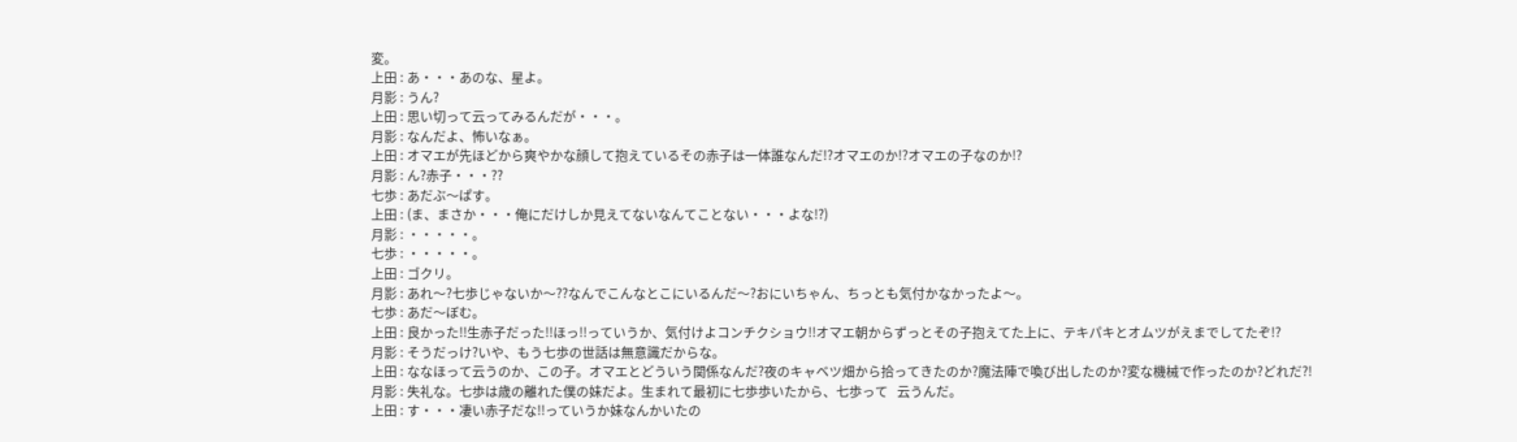変。
上田 : あ・・・あのな、星よ。
月影 : うん?
上田 : 思い切って云ってみるんだが・・・。
月影 : なんだよ、怖いなぁ。
上田 : オマエが先ほどから爽やかな顔して抱えているその赤子は一体誰なんだ!?オマエのか!?オマエの子なのか!?
月影 : ん?赤子・・・??
七歩 : あだぶ〜ぱす。
上田 : (ま、まさか・・・俺にだけしか見えてないなんてことない・・・よな!?)
月影 : ・・・・・。
七歩 : ・・・・・。
上田 : ゴクリ。
月影 : あれ〜?七歩じゃないか〜??なんでこんなとこにいるんだ〜?おにいちゃん、ちっとも気付かなかったよ〜。
七歩 : あだ〜ぼむ。
上田 : 良かった!!生赤子だった!!ほっ!!っていうか、気付けよコンチクショウ!!オマエ朝からずっとその子抱えてた上に、テキパキとオムツがえまでしてたぞ!?
月影 : そうだっけ?いや、もう七歩の世話は無意識だからな。
上田 : ななほって云うのか、この子。オマエとどういう関係なんだ?夜のキャベツ畑から拾ってきたのか?魔法陣で喚び出したのか?変な機械で作ったのか?どれだ?!
月影 : 失礼な。七歩は歳の離れた僕の妹だよ。生まれて最初に七歩歩いたから、七歩って   云うんだ。
上田 : す・・・凄い赤子だな!!っていうか妹なんかいたの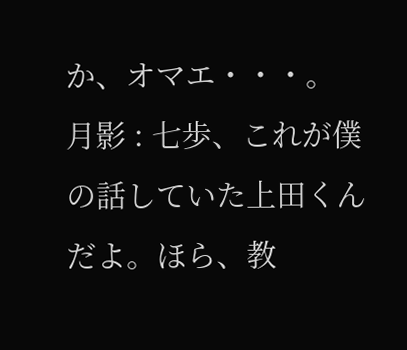か、オマエ・・・。
月影 : 七歩、これが僕の話していた上田くんだよ。ほら、教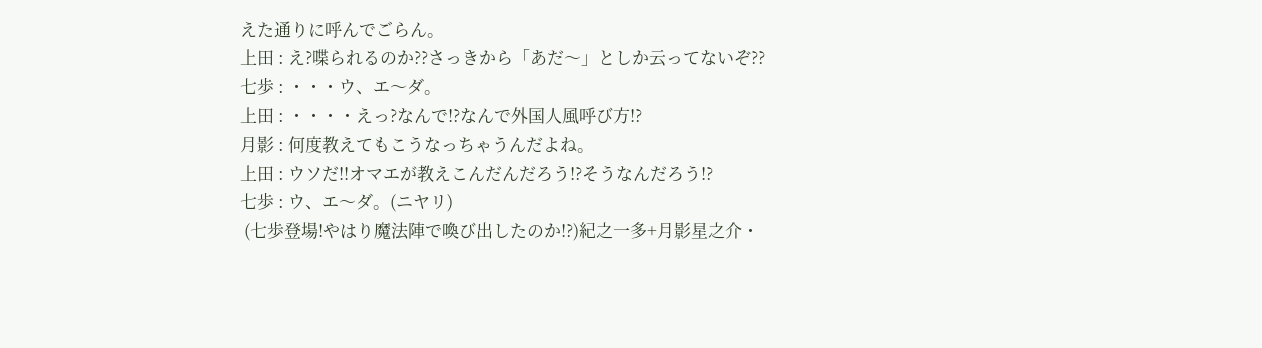えた通りに呼んでごらん。
上田 : え?喋られるのか??さっきから「あだ〜」としか云ってないぞ??
七歩 : ・・・ウ、エ〜ダ。
上田 : ・・・・えっ?なんで!?なんで外国人風呼び方!?
月影 : 何度教えてもこうなっちゃうんだよね。
上田 : ウソだ!!オマエが教えこんだんだろう!?そうなんだろう!?
七歩 : ウ、エ〜ダ。(ニヤリ)
 (七歩登場!やはり魔法陣で喚び出したのか!?)紀之一多+月影星之介・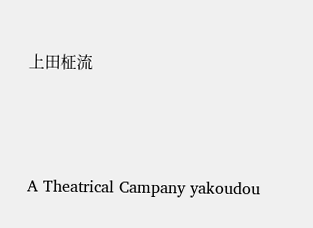上田柾流




A Theatrical Campany yakoudou